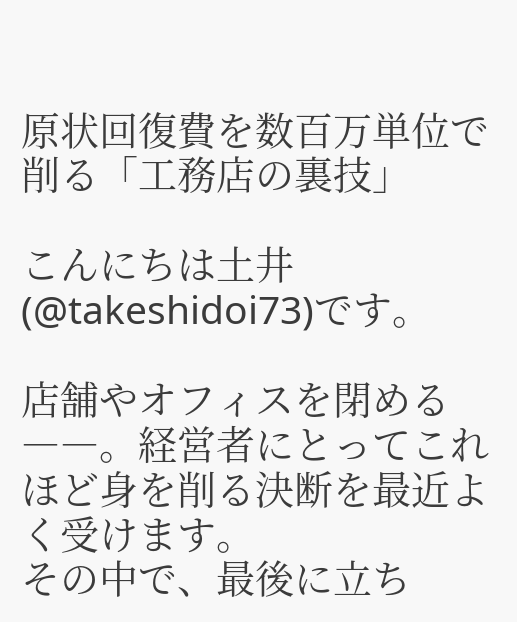原状回復費を数百万単位で削る「工務店の裏技」

こんにちは土井(@takeshidoi73)です。

店舗やオフィスを閉める――。経営者にとってこれほど身を削る決断を最近よく受けます。
その中で、最後に立ち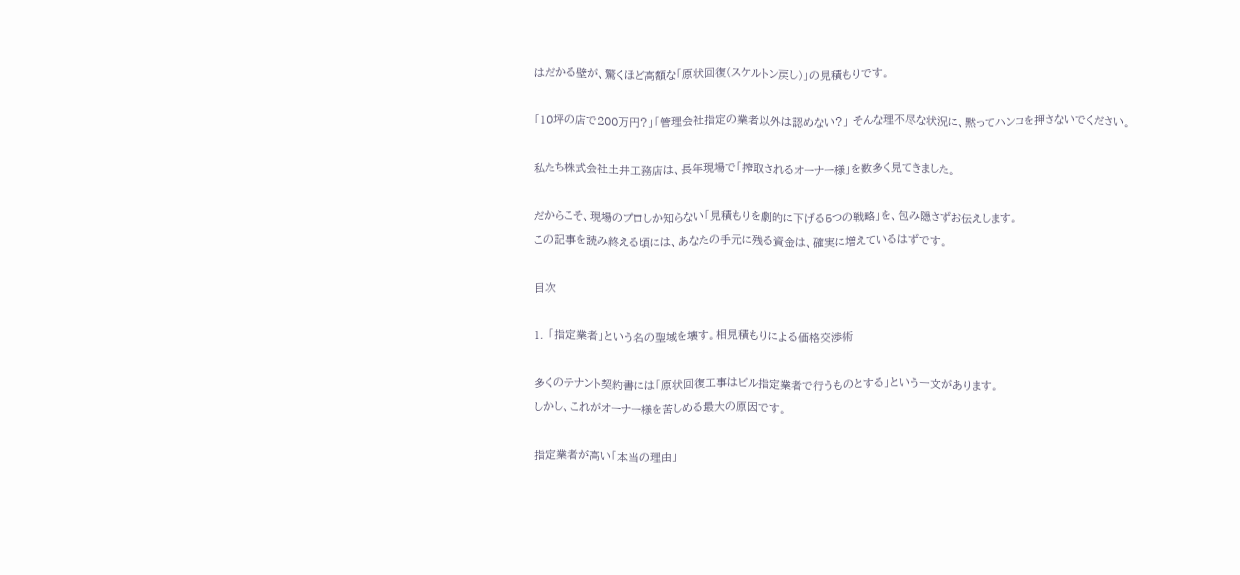はだかる壁が、驚くほど高額な「原状回復(スケルトン戻し)」の見積もりです。

「10坪の店で200万円?」「管理会社指定の業者以外は認めない?」 そんな理不尽な状況に、黙ってハンコを押さないでください。

私たち株式会社土井工務店は、長年現場で「搾取されるオーナー様」を数多く見てきました。

だからこそ、現場のプロしか知らない「見積もりを劇的に下げる5つの戦略」を、包み隠さずお伝えします。
この記事を読み終える頃には、あなたの手元に残る資金は、確実に増えているはずです。

目次

1. 「指定業者」という名の聖域を壊す。相見積もりによる価格交渉術

多くのテナント契約書には「原状回復工事はビル指定業者で行うものとする」という一文があります。
しかし、これがオーナー様を苦しめる最大の原因です。

指定業者が高い「本当の理由」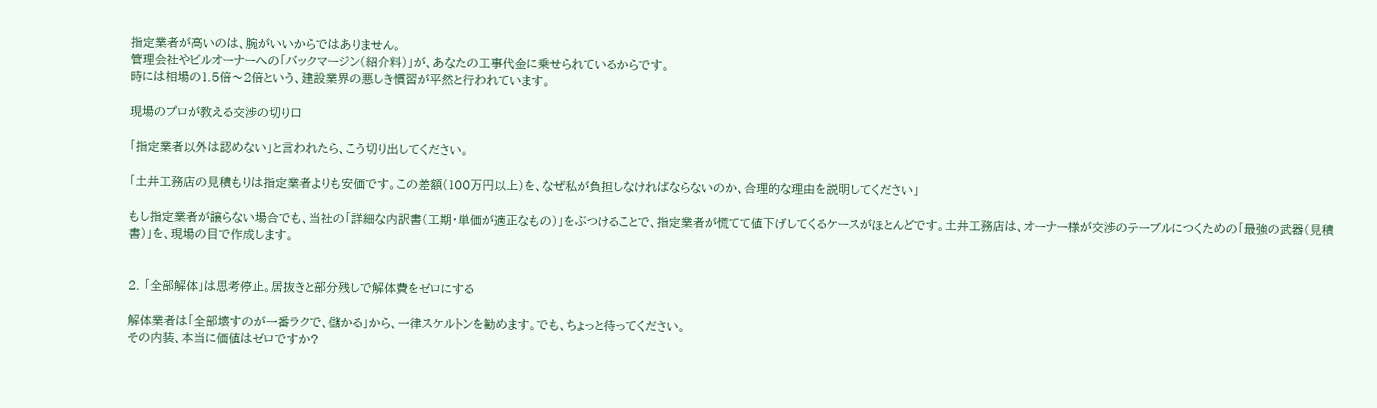指定業者が高いのは、腕がいいからではありません。
管理会社やビルオーナーへの「バックマージン(紹介料)」が、あなたの工事代金に乗せられているからです。
時には相場の1.5倍〜2倍という、建設業界の悪しき慣習が平然と行われています。

現場のプロが教える交渉の切り口

「指定業者以外は認めない」と言われたら、こう切り出してください。

「土井工務店の見積もりは指定業者よりも安価です。この差額(100万円以上)を、なぜ私が負担しなければならないのか、合理的な理由を説明してください」

もし指定業者が譲らない場合でも、当社の「詳細な内訳書(工期・単価が適正なもの)」をぶつけることで、指定業者が慌てて値下げしてくるケースがほとんどです。土井工務店は、オーナー様が交渉のテーブルにつくための「最強の武器(見積書)」を、現場の目で作成します。


2. 「全部解体」は思考停止。居抜きと部分残しで解体費をゼロにする

解体業者は「全部壊すのが一番ラクで、儲かる」から、一律スケルトンを勧めます。でも、ちょっと待ってください。
その内装、本当に価値はゼロですか?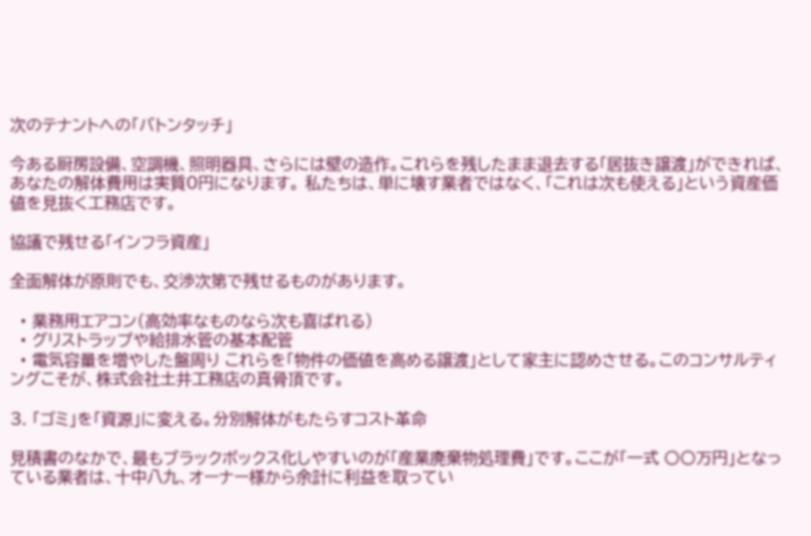次のテナントへの「バトンタッチ」

今ある厨房設備、空調機、照明器具、さらには壁の造作。これらを残したまま退去する「居抜き譲渡」ができれば、あなたの解体費用は実質0円になります。 私たちは、単に壊す業者ではなく、「これは次も使える」という資産価値を見抜く工務店です。

協議で残せる「インフラ資産」

全面解体が原則でも、交渉次第で残せるものがあります。

  • 業務用エアコン(高効率なものなら次も喜ばれる)
  • グリストラップや給排水管の基本配管
  • 電気容量を増やした盤周り これらを「物件の価値を高める譲渡」として家主に認めさせる。このコンサルティングこそが、株式会社土井工務店の真骨頂です。

3. 「ゴミ」を「資源」に変える。分別解体がもたらすコスト革命

見積書のなかで、最もブラックボックス化しやすいのが「産業廃棄物処理費」です。ここが「一式 〇〇万円」となっている業者は、十中八九、オーナー様から余計に利益を取ってい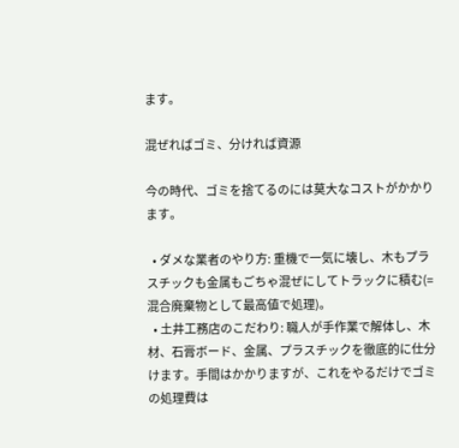ます。

混ぜればゴミ、分ければ資源

今の時代、ゴミを捨てるのには莫大なコストがかかります。

  • ダメな業者のやり方: 重機で一気に壊し、木もプラスチックも金属もごちゃ混ぜにしてトラックに積む(=混合廃棄物として最高値で処理)。
  • 土井工務店のこだわり: 職人が手作業で解体し、木材、石膏ボード、金属、プラスチックを徹底的に仕分けます。手間はかかりますが、これをやるだけでゴミの処理費は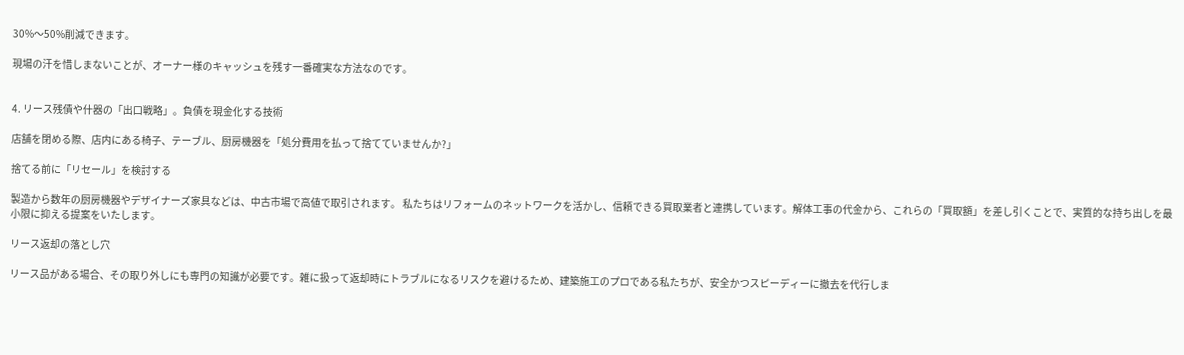30%〜50%削減できます。

現場の汗を惜しまないことが、オーナー様のキャッシュを残す一番確実な方法なのです。


4. リース残債や什器の「出口戦略」。負債を現金化する技術

店舗を閉める際、店内にある椅子、テーブル、厨房機器を「処分費用を払って捨てていませんか?」

捨てる前に「リセール」を検討する

製造から数年の厨房機器やデザイナーズ家具などは、中古市場で高値で取引されます。 私たちはリフォームのネットワークを活かし、信頼できる買取業者と連携しています。解体工事の代金から、これらの「買取額」を差し引くことで、実質的な持ち出しを最小限に抑える提案をいたします。

リース返却の落とし穴

リース品がある場合、その取り外しにも専門の知識が必要です。雑に扱って返却時にトラブルになるリスクを避けるため、建築施工のプロである私たちが、安全かつスピーディーに撤去を代行しま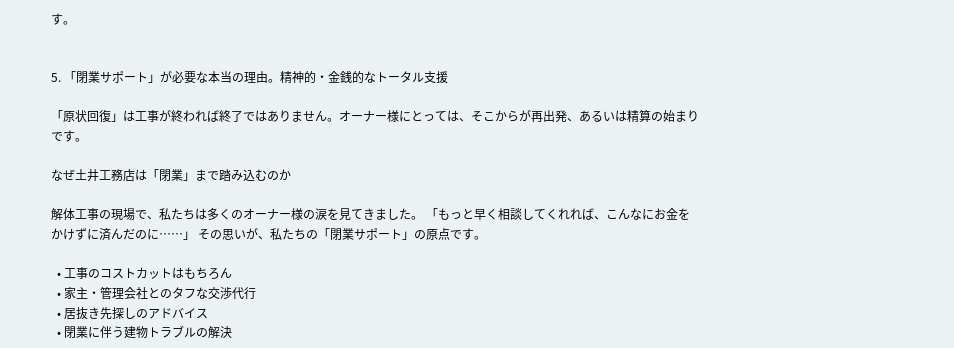す。


5. 「閉業サポート」が必要な本当の理由。精神的・金銭的なトータル支援

「原状回復」は工事が終われば終了ではありません。オーナー様にとっては、そこからが再出発、あるいは精算の始まりです。

なぜ土井工務店は「閉業」まで踏み込むのか

解体工事の現場で、私たちは多くのオーナー様の涙を見てきました。 「もっと早く相談してくれれば、こんなにお金をかけずに済んだのに……」 その思いが、私たちの「閉業サポート」の原点です。

  • 工事のコストカットはもちろん
  • 家主・管理会社とのタフな交渉代行
  • 居抜き先探しのアドバイス
  • 閉業に伴う建物トラブルの解決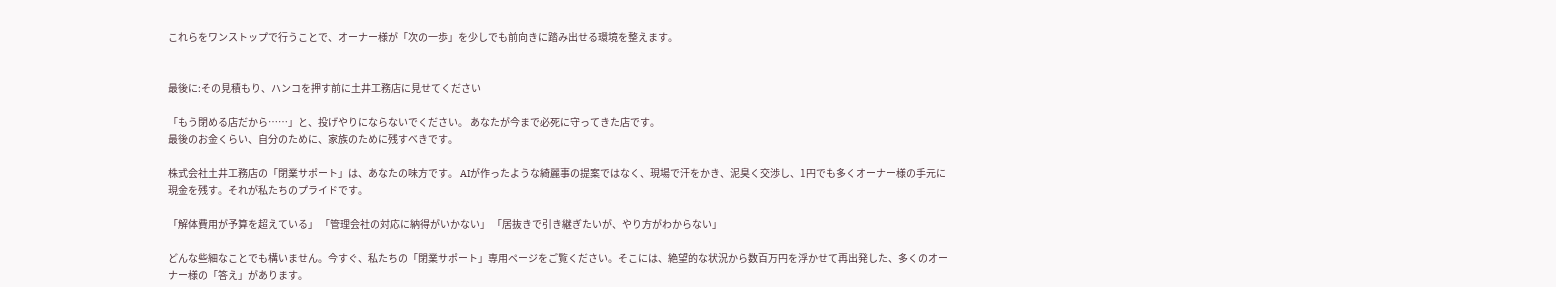これらをワンストップで行うことで、オーナー様が「次の一歩」を少しでも前向きに踏み出せる環境を整えます。


最後に:その見積もり、ハンコを押す前に土井工務店に見せてください

「もう閉める店だから……」と、投げやりにならないでください。 あなたが今まで必死に守ってきた店です。
最後のお金くらい、自分のために、家族のために残すべきです。

株式会社土井工務店の「閉業サポート」は、あなたの味方です。 AIが作ったような綺麗事の提案ではなく、現場で汗をかき、泥臭く交渉し、1円でも多くオーナー様の手元に現金を残す。それが私たちのプライドです。

「解体費用が予算を超えている」 「管理会社の対応に納得がいかない」 「居抜きで引き継ぎたいが、やり方がわからない」

どんな些細なことでも構いません。今すぐ、私たちの「閉業サポート」専用ページをご覧ください。そこには、絶望的な状況から数百万円を浮かせて再出発した、多くのオーナー様の「答え」があります。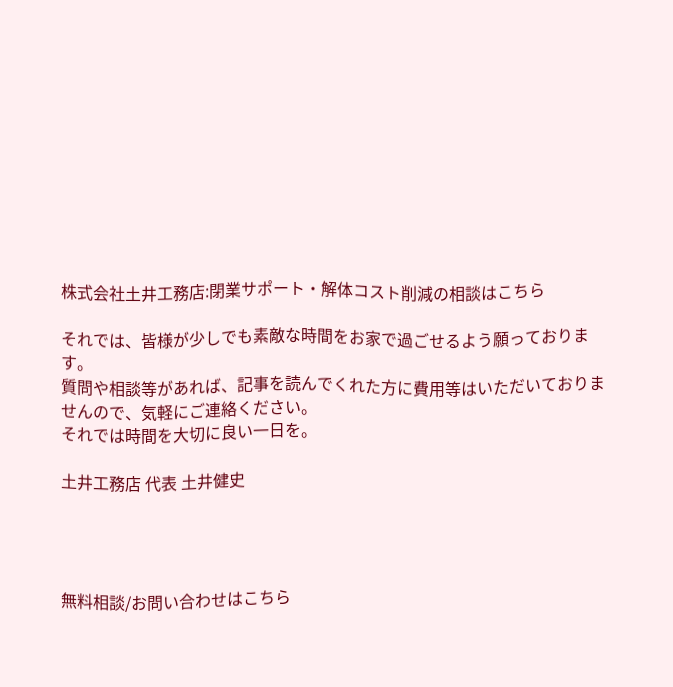株式会社土井工務店:閉業サポート・解体コスト削減の相談はこちら

それでは、皆様が少しでも素敵な時間をお家で過ごせるよう願っております。
質問や相談等があれば、記事を読んでくれた方に費用等はいただいておりませんので、気軽にご連絡ください。
それでは時間を大切に良い一日を。

土井工務店 代表 土井健史




無料相談/お問い合わせはこちら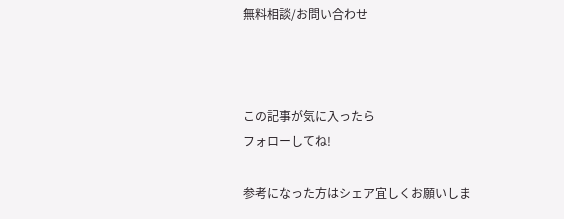無料相談/お問い合わせ



この記事が気に入ったら
フォローしてね!

参考になった方はシェア宜しくお願いしま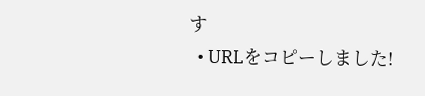す
  • URLをコピーしました!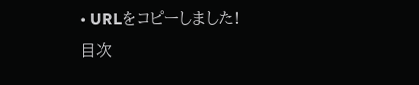• URLをコピーしました!
目次